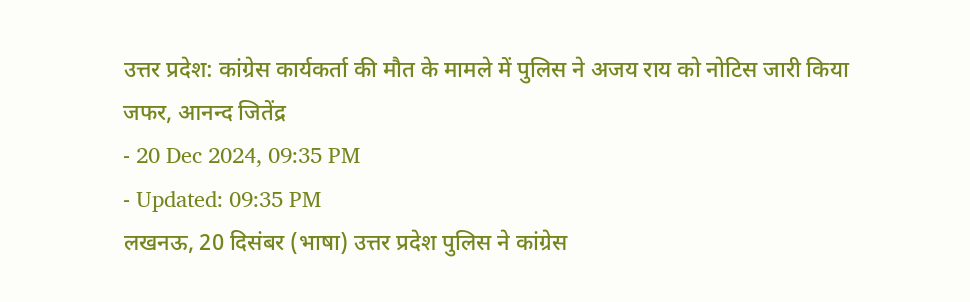उत्तर प्रदेश: कांग्रेस कार्यकर्ता की मौत के मामले में पुलिस ने अजय राय को नोटिस जारी किया
जफर, आनन्द जितेंद्र
- 20 Dec 2024, 09:35 PM
- Updated: 09:35 PM
लखनऊ, 20 दिसंबर (भाषा) उत्तर प्रदेश पुलिस ने कांग्रेस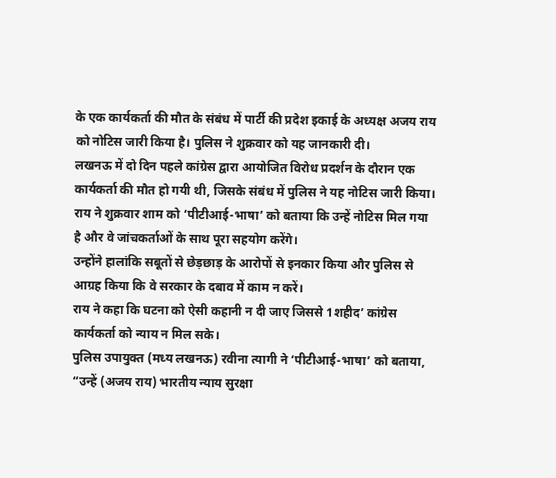के एक कार्यकर्ता की मौत के संबंध में पार्टी की प्रदेश इकाई के अध्यक्ष अजय राय को नोटिस जारी किया है। पुलिस ने शुक्रवार को यह जानकारी दी।
लखनऊ में दो दिन पहले कांग्रेस द्वारा आयोजित विरोध प्रदर्शन के दौरान एक कार्यकर्ता की मौत हो गयी थी, जिसके संबंध में पुलिस ने यह नोटिस जारी किया।
राय ने शुक्रवार शाम को ‘पीटीआई-भाषा’ को बताया कि उन्हें नोटिस मिल गया है और वे जांचकर्ताओं के साथ पूरा सहयोग करेंगे।
उन्होंने हालांकि सबूतों से छेड़छाड़ के आरोपों से इनकार किया और पुलिस से आग्रह किया कि वे सरकार के दबाव में काम न करें।
राय ने कहा कि घटना को ऐसी कहानी न दी जाए जिससे 1शहीद’ कांग्रेस कार्यकर्ता को न्याय न मिल सके।
पुलिस उपायुक्त (मध्य लखनऊ) रवीना त्यागी ने ‘पीटीआई-भाषा’ को बताया, “उन्हें (अजय राय) भारतीय न्याय सुरक्षा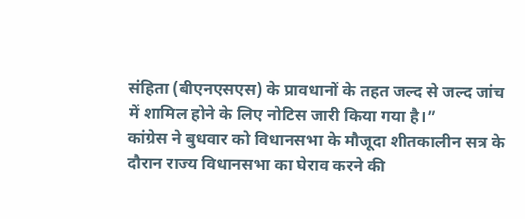संहिता (बीएनएसएस) के प्रावधानों के तहत जल्द से जल्द जांच में शामिल होने के लिए नोटिस जारी किया गया है।”
कांग्रेस ने बुधवार को विधानसभा के मौजूदा शीतकालीन सत्र के दौरान राज्य विधानसभा का घेराव करने की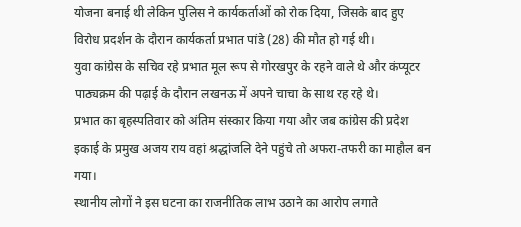योजना बनाई थी लेकिन पुलिस ने कार्यकर्ताओं को रोक दिया, जिसके बाद हुए विरोध प्रदर्शन के दौरान कार्यकर्ता प्रभात पांडे (28) की मौत हो गई थी।
युवा कांग्रेस के सचिव रहे प्रभात मूल रूप से गोरखपुर के रहने वाले थे और कंप्यूटर पाठ्यक्रम की पढ़ाई के दौरान लखनऊ में अपने चाचा के साथ रह रहे थे।
प्रभात का बृहस्पतिवार को अंतिम संस्कार किया गया और जब कांग्रेस की प्रदेश इकाई के प्रमुख अजय राय वहां श्रद्धांजलि देने पहुंचे तो अफरा-तफरी का माहौल बन गया।
स्थानीय लोगों ने इस घटना का राजनीतिक लाभ उठाने का आरोप लगाते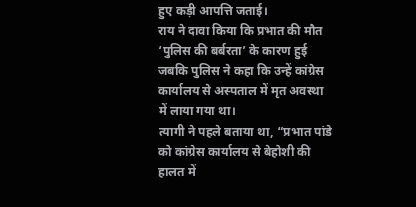हुए कड़ी आपत्ति जताई।
राय ने दावा किया कि प्रभात की मौत ‘पुलिस की बर्बरता’ के कारण हुई जबकि पुलिस ने कहा कि उन्हें कांग्रेस कार्यालय से अस्पताल में मृत अवस्था में लाया गया था।
त्यागी ने पहले बताया था, “प्रभात पांडे को कांग्रेस कार्यालय से बेहोशी की हालत में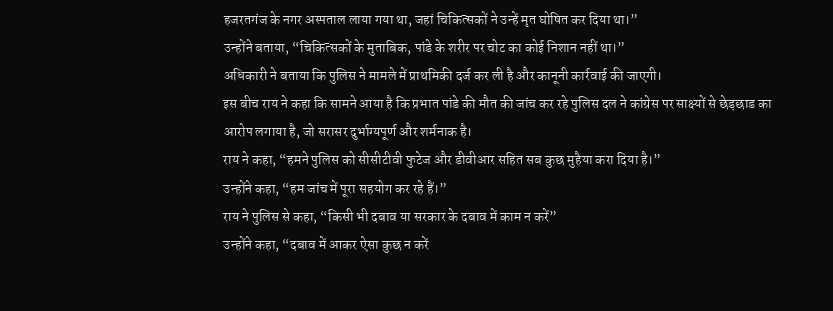हजरतगंज के नगर अस्पताल लाया गया था, जहां चिकित्सकों ने उन्हें मृत घोषित कर दिया था।”
उन्होंने बताया, “चिकित्सकों के मुताबिक, पांडे के शरीर पर चोट का कोई निशान नहीं था।”
अधिकारी ने बताया कि पुलिस ने मामले में प्राथमिकी दर्ज कर ली है और कानूनी कार्रवाई की जाएगी।
इस बीच राय ने कहा कि सामने आया है कि प्रभात पांडे की मौत की जांच कर रहे पुलिस दल ने कांग्रेस पर साक्ष्यों से छेड़छाड का आरोप लगाया है, जो सरासर दुर्भाग्यपूर्ण और शर्मनाक है।
राय ने कहा, “हमने पुलिस को सीसीटीवी फुटेज और डीवीआर सहित सब कुछ मुहैया करा दिया है।”
उन्होंने कहा, “हम जांच में पूरा सहयोग कर रहे हैं।”
राय ने पुलिस से कहा, “किसी भी दबाव या सरकार के दबाव में काम न करें”
उन्होंने कहा, “दबाव में आकर ऐसा कुछ न करें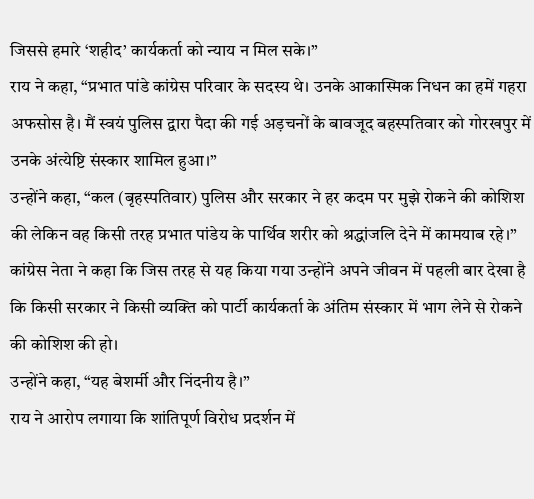जिससे हमारे ‘शहीद’ कार्यकर्ता को न्याय न मिल सके।”
राय ने कहा, “प्रभात पांडे कांग्रेस परिवार के सदस्य थे। उनके आकास्मिक निधन का हमें गहरा अफसोस है। मैं स्वयं पुलिस द्वारा पैदा की गई अड़चनों के बावजूद बहस्पतिवार को गोरखपुर में उनके अंत्येष्टि संस्कार शामिल हुआ।”
उन्होंने कहा, “कल (बृहस्पतिवार) पुलिस और सरकार ने हर कदम पर मुझे रोकने की कोशिश की लेकिन वह किसी तरह प्रभात पांडेय के पार्थिव शरीर को श्रद्धांजलि देने में कामयाब रहे।”
कांग्रेस नेता ने कहा कि जिस तरह से यह किया गया उन्होंने अपने जीवन में पहली बार देखा है कि किसी सरकार ने किसी व्यक्ति को पार्टी कार्यकर्ता के अंतिम संस्कार में भाग लेने से रोकने की कोशिश की हो।
उन्होंने कहा, “यह बेशर्मी और निंदनीय है।”
राय ने आरोप लगाया कि शांतिपूर्ण विरोध प्रदर्शन में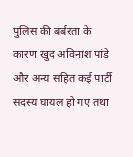पुलिस की बर्बरता के कारण खुद अविनाश पांडे और अन्य सहित कई पार्टी सदस्य घायल हो गए तथा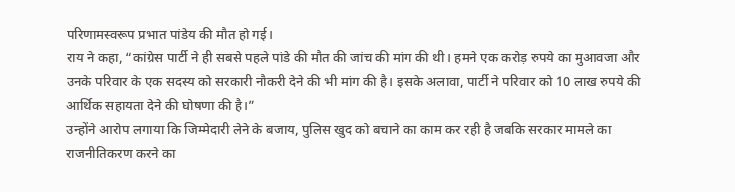परिणामस्वरूप प्रभात पांडेय की मौत हो गई।
राय ने कहा, “कांग्रेस पार्टी ने ही सबसे पहले पांडे की मौत की जांच की मांग की थी। हमने एक करोड़ रुपये का मुआवजा और उनके परिवार के एक सदस्य को सरकारी नौकरी देने की भी मांग की है। इसके अलावा, पार्टी ने परिवार को 10 लाख रुपये की आर्थिक सहायता देने की घोषणा की है।”
उन्होंने आरोप लगाया कि जिम्मेदारी लेने के बजाय, पुलिस खुद को बचाने का काम कर रही है जबकि सरकार मामले का राजनीतिकरण करने का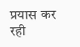प्रयास कर रही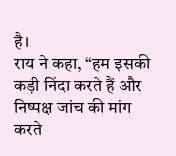है।
राय ने कहा, “हम इसकी कड़ी निंदा करते हैं और निष्पक्ष जांच की मांग करते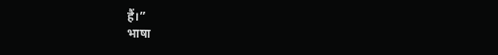हैं।”
भाषा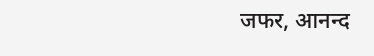जफर, आनन्द